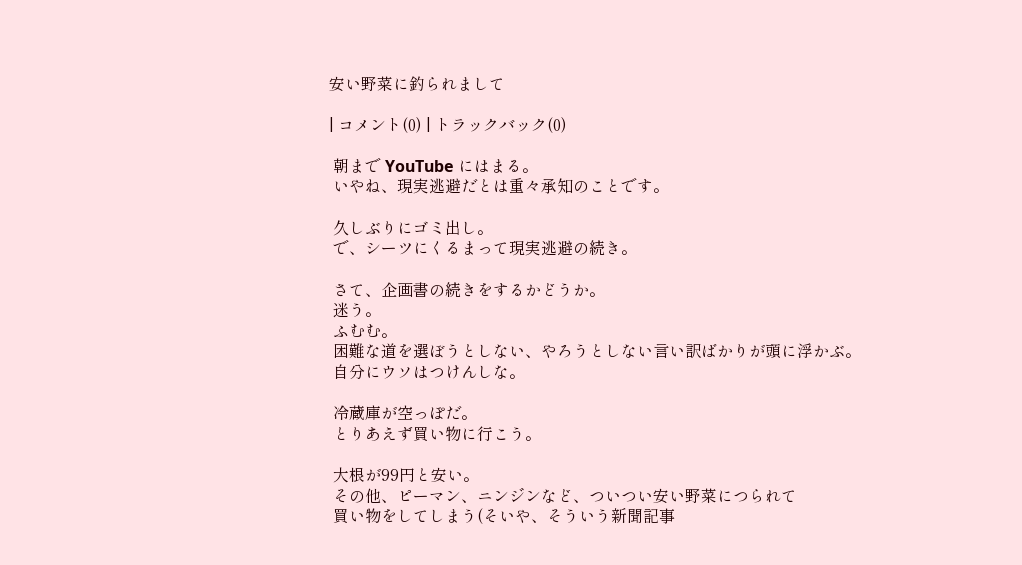安い野菜に釣られまして

| コメント(0) | トラックバック(0)

 朝まで YouTube にはまる。
 いやね、現実逃避だとは重々承知のことです。

 久しぶりにゴミ出し。
 で、シーツにくるまって現実逃避の続き。

 さて、企画書の続きをするかどうか。
 迷う。
 ふむむ。
 困難な道を選ぼうとしない、やろうとしない言い訳ばかりが頭に浮かぶ。
 自分にウソはつけんしな。

 冷蔵庫が空っぽだ。
 とりあえず買い物に行こう。

 大根が99円と安い。
 その他、ピーマン、ニンジンなど、ついつい安い野菜につられて
 買い物をしてしまう(そいや、そういう新聞記事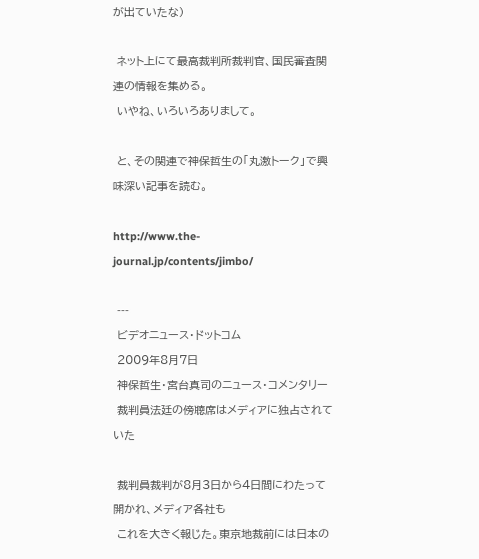が出ていたな)

 ネット上にて最高裁判所裁判官、国民審査関連の情報を集める。
 いやね、いろいろありまして。

 と、その関連で神保哲生の「丸激トーク」で興味深い記事を読む。

http://www.the-journal.jp/contents/jimbo/

 ---
 ビデオニュース・ドットコム
 2009年8月7日
 神保哲生・宮台真司のニュース・コメンタリー
 裁判員法廷の傍聴席はメディアに独占されていた

 裁判員裁判が8月3日から4日間にわたって開かれ、メディア各社も
 これを大きく報じた。東京地裁前には日本の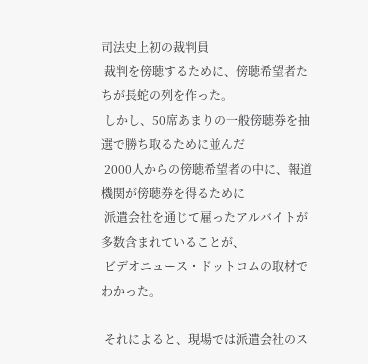司法史上初の裁判員
 裁判を傍聴するために、傍聴希望者たちが長蛇の列を作った。
 しかし、50席あまりの一般傍聴券を抽選で勝ち取るために並んだ
 2000人からの傍聴希望者の中に、報道機関が傍聴券を得るために
 派遣会社を通じて雇ったアルバイトが多数含まれていることが、
 ビデオニュース・ドットコムの取材でわかった。

 それによると、現場では派遣会社のス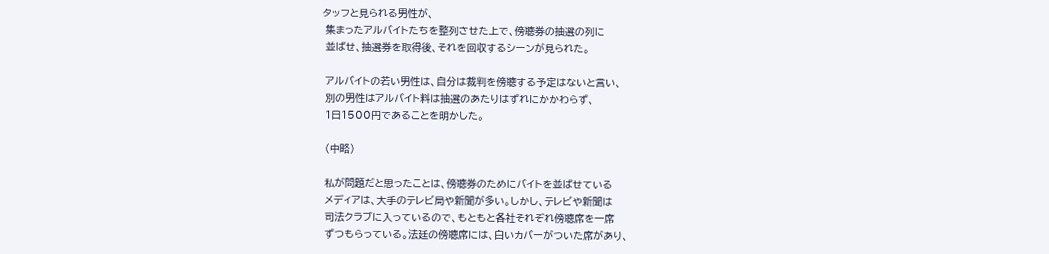タッフと見られる男性が、
 集まったアルバイトたちを整列させた上で、傍聴券の抽選の列に
 並ばせ、抽選券を取得後、それを回収するシーンが見られた。

 アルバイトの若い男性は、自分は裁判を傍聴する予定はないと言い、
 別の男性はアルバイト料は抽選のあたりはずれにかかわらず、
 1日1500円であることを明かした。

 (中略)

 私が問題だと思ったことは、傍聴券のためにバイトを並ばせている
 メディアは、大手のテレビ局や新聞が多い。しかし、テレビや新聞は
 司法クラブに入っているので、もともと各社それぞれ傍聴席を一席
 ずつもらっている。法廷の傍聴席には、白いカバーがついた席があり、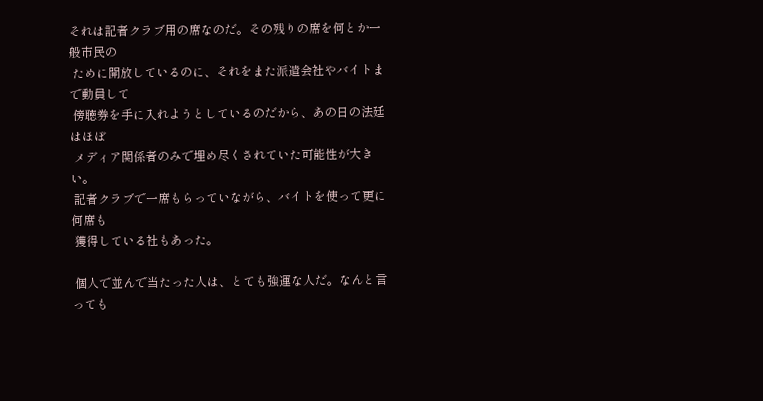それは記者クラブ用の席なのだ。その残りの席を何とか一般市民の
 ために開放しているのに、それをまた派遣会社やバイトまで動員して
 傍聴券を手に入れようとしているのだから、あの日の法廷はほぼ
 メディア関係者のみで埋め尽くされていた可能性が大きい。
 記者クラブで一席もらっていながら、バイトを使って更に何席も
 獲得している社もあった。

 個人で並んで当たった人は、とても強運な人だ。なんと言っても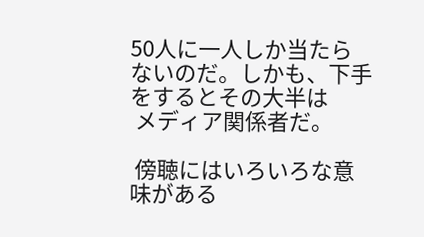50人に一人しか当たらないのだ。しかも、下手をするとその大半は
 メディア関係者だ。

 傍聴にはいろいろな意味がある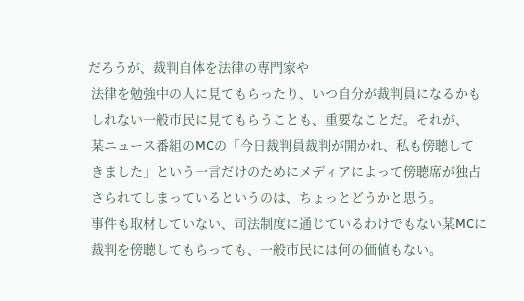だろうが、裁判自体を法律の専門家や
 法律を勉強中の人に見てもらったり、いつ自分が裁判員になるかも
 しれない一般市民に見てもらうことも、重要なことだ。それが、
 某ニュース番組のMCの「今日裁判員裁判が開かれ、私も傍聴して
 きました」という一言だけのためにメディアによって傍聴席が独占
 さられてしまっているというのは、ちょっとどうかと思う。
 事件も取材していない、司法制度に通じているわけでもない某MCに
 裁判を傍聴してもらっても、一般市民には何の価値もない。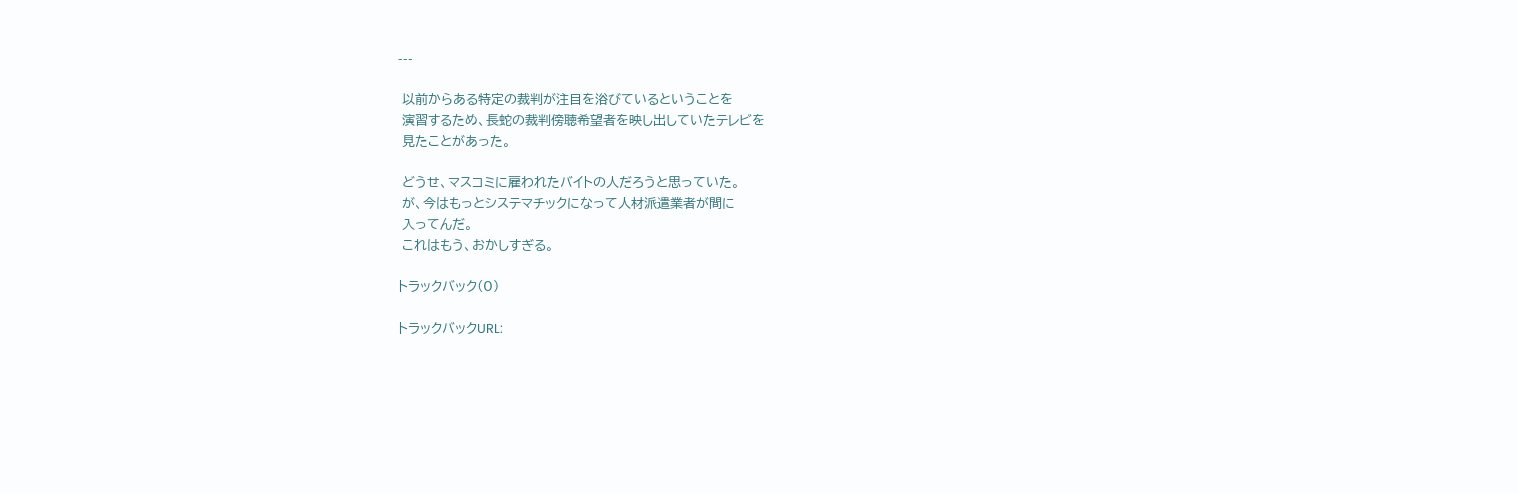---

 以前からある特定の裁判が注目を浴びているということを
 演習するため、長蛇の裁判傍聴希望者を映し出していたテレビを
 見たことがあった。

 どうせ、マスコミに雇われたバイトの人だろうと思っていた。
 が、今はもっとシステマチックになって人材派遣業者が間に
 入ってんだ。
 これはもう、おかしすぎる。

トラックバック(0)

トラックバックURL: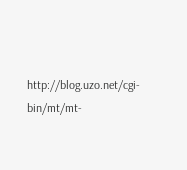http://blog.uzo.net/cgi-bin/mt/mt-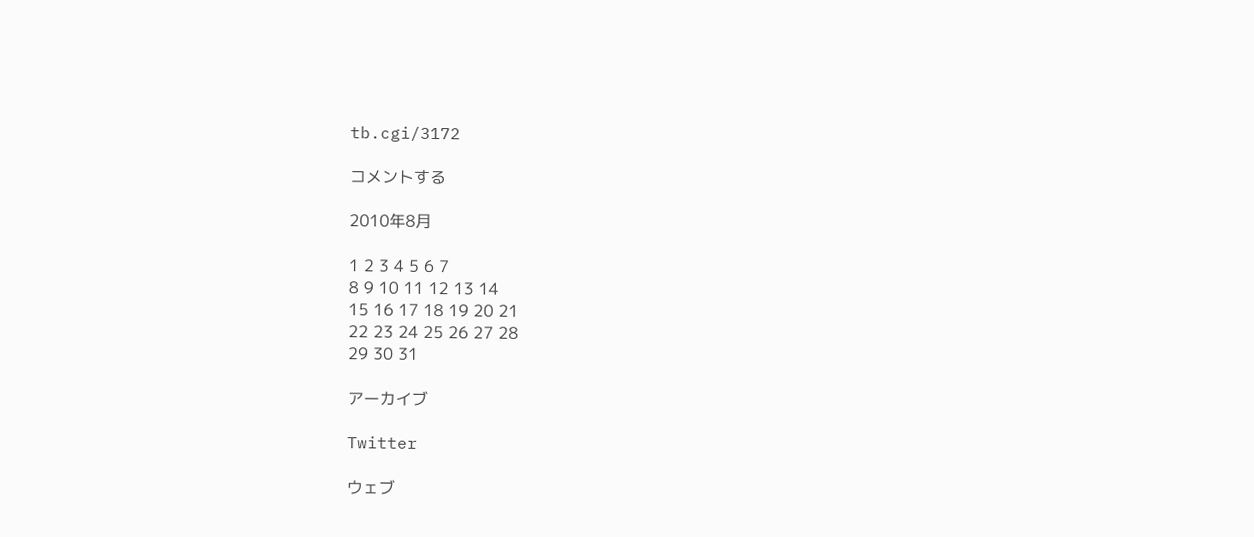tb.cgi/3172

コメントする

2010年8月

1 2 3 4 5 6 7
8 9 10 11 12 13 14
15 16 17 18 19 20 21
22 23 24 25 26 27 28
29 30 31

アーカイブ

Twitter

ウェブ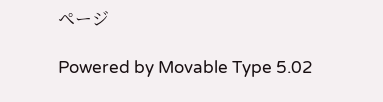ページ

Powered by Movable Type 5.02